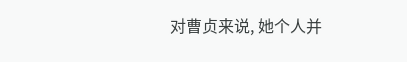对曹贞来说, 她个人并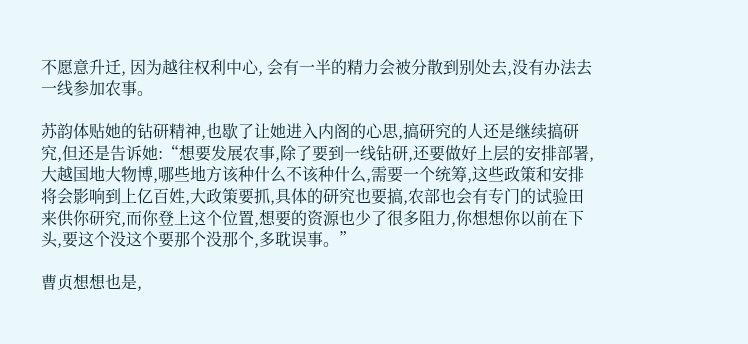不愿意升迁, 因为越往权利中心, 会有一半的精力会被分散到别处去,没有办法去一线参加农事。

苏韵体贴她的钻研精神,也歇了让她进入内阁的心思,搞研究的人还是继续搞研究,但还是告诉她:“想要发展农事,除了要到一线钻研,还要做好上层的安排部署,大越国地大物博,哪些地方该种什么不该种什么,需要一个统筹,这些政策和安排将会影响到上亿百姓,大政策要抓,具体的研究也要搞,农部也会有专门的试验田来供你研究,而你登上这个位置,想要的资源也少了很多阻力,你想想你以前在下头,要这个没这个要那个没那个,多耽误事。”

曹贞想想也是,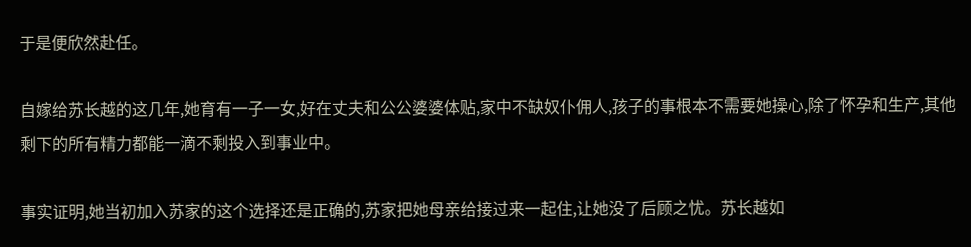于是便欣然赴任。

自嫁给苏长越的这几年,她育有一子一女,好在丈夫和公公婆婆体贴,家中不缺奴仆佣人,孩子的事根本不需要她操心,除了怀孕和生产,其他剩下的所有精力都能一滴不剩投入到事业中。

事实证明,她当初加入苏家的这个选择还是正确的,苏家把她母亲给接过来一起住,让她没了后顾之忧。苏长越如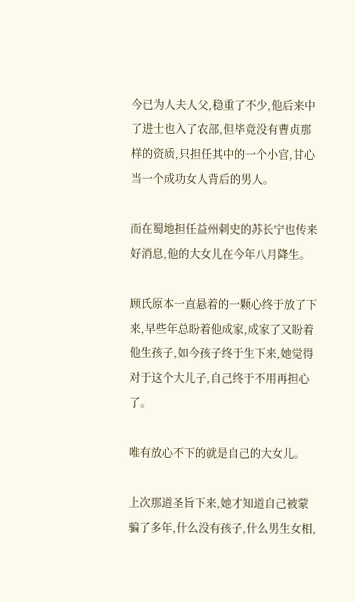今已为人夫人父,稳重了不少,他后来中了进士也入了农部,但毕竟没有曹贞那样的资质,只担任其中的一个小官,甘心当一个成功女人背后的男人。

而在蜀地担任益州刺史的苏长宁也传来好消息,他的大女儿在今年八月降生。

顾氏原本一直悬着的一颗心终于放了下来,早些年总盼着他成家,成家了又盼着他生孩子,如今孩子终于生下来,她觉得对于这个大儿子,自己终于不用再担心了。

唯有放心不下的就是自己的大女儿。

上次那道圣旨下来,她才知道自己被蒙骗了多年,什么没有孩子,什么男生女相,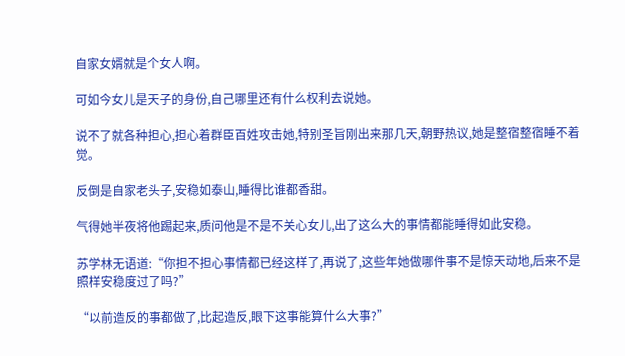自家女婿就是个女人啊。

可如今女儿是天子的身份,自己哪里还有什么权利去说她。

说不了就各种担心,担心着群臣百姓攻击她,特别圣旨刚出来那几天,朝野热议,她是整宿整宿睡不着觉。

反倒是自家老头子,安稳如泰山,睡得比谁都香甜。

气得她半夜将他踢起来,质问他是不是不关心女儿,出了这么大的事情都能睡得如此安稳。

苏学林无语道:“你担不担心事情都已经这样了,再说了,这些年她做哪件事不是惊天动地,后来不是照样安稳度过了吗?”

“以前造反的事都做了,比起造反,眼下这事能算什么大事?”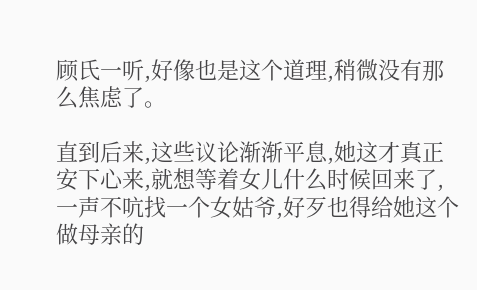顾氏一听,好像也是这个道理,稍微没有那么焦虑了。

直到后来,这些议论渐渐平息,她这才真正安下心来,就想等着女儿什么时候回来了,一声不吭找一个女姑爷,好歹也得给她这个做母亲的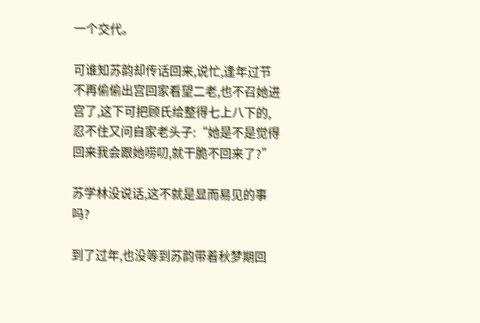一个交代。

可谁知苏韵却传话回来,说忙,逢年过节不再偷偷出宫回家看望二老,也不召她进宫了,这下可把顾氏给整得七上八下的,忍不住又问自家老头子:“她是不是觉得回来我会跟她唠叨,就干脆不回来了?”

苏学林没说话,这不就是显而易见的事吗?

到了过年,也没等到苏韵带着秋梦期回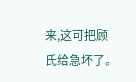来,这可把顾氏给急坏了。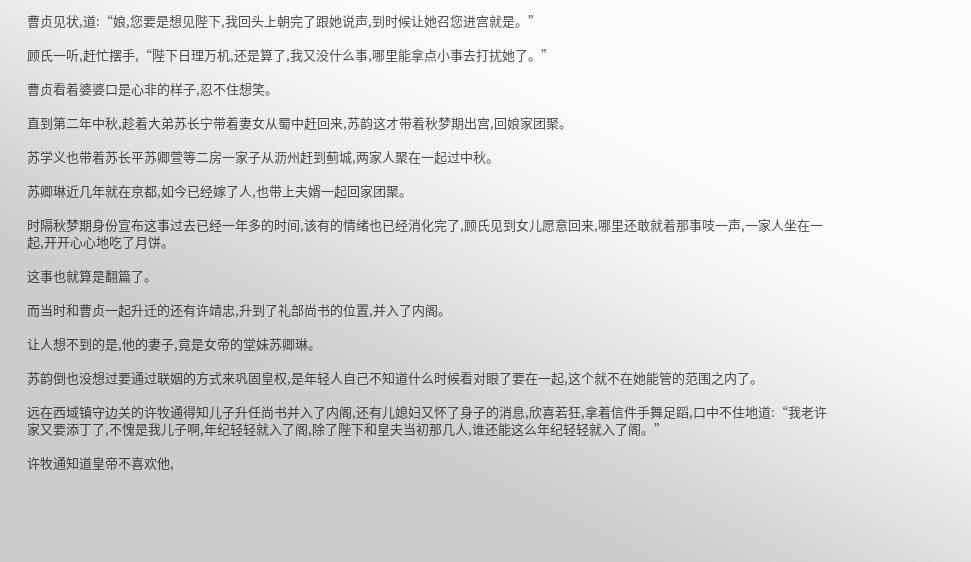曹贞见状,道:“娘,您要是想见陛下,我回头上朝完了跟她说声,到时候让她召您进宫就是。”

顾氏一听,赶忙摆手,“陛下日理万机,还是算了,我又没什么事,哪里能拿点小事去打扰她了。”

曹贞看着婆婆口是心非的样子,忍不住想笑。

直到第二年中秋,趁着大弟苏长宁带着妻女从蜀中赶回来,苏韵这才带着秋梦期出宫,回娘家团聚。

苏学义也带着苏长平苏卿萱等二房一家子从沥州赶到蓟城,两家人聚在一起过中秋。

苏卿琳近几年就在京都,如今已经嫁了人,也带上夫婿一起回家团聚。

时隔秋梦期身份宣布这事过去已经一年多的时间,该有的情绪也已经消化完了,顾氏见到女儿愿意回来,哪里还敢就着那事吱一声,一家人坐在一起,开开心心地吃了月饼。

这事也就算是翻篇了。

而当时和曹贞一起升迁的还有许靖忠,升到了礼部尚书的位置,并入了内阁。

让人想不到的是,他的妻子,竟是女帝的堂妹苏卿琳。

苏韵倒也没想过要通过联姻的方式来巩固皇权,是年轻人自己不知道什么时候看对眼了要在一起,这个就不在她能管的范围之内了。

远在西域镇守边关的许牧通得知儿子升任尚书并入了内阁,还有儿媳妇又怀了身子的消息,欣喜若狂,拿着信件手舞足蹈,口中不住地道:“我老许家又要添丁了,不愧是我儿子啊,年纪轻轻就入了阁,除了陛下和皇夫当初那几人,谁还能这么年纪轻轻就入了阁。”

许牧通知道皇帝不喜欢他,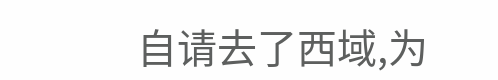自请去了西域,为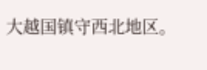大越国镇守西北地区。